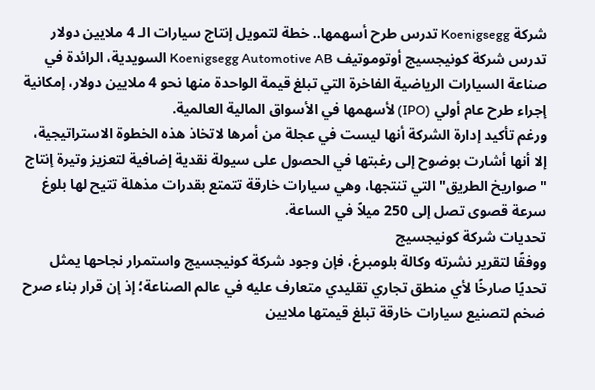شركة Koenigsegg تدرس طرح أسهمها.. خطة لتمويل إنتاج سيارات الـ 4 ملايين دولار
تدرس شركة كونيجسيج أوتوموتيف Koenigsegg Automotive AB السويدية، الرائدة في صناعة السيارات الرياضية الفاخرة التي تبلغ قيمة الواحدة منها نحو 4 ملايين دولار، إمكانية إجراء طرح عام أولي (IPO) لأسهمها في الأسواق المالية العالمية.
ورغم تأكيد إدارة الشركة أنها ليست في عجلة من أمرها لاتخاذ هذه الخطوة الاستراتيجية، إلا أنها أشارت بوضوح إلى رغبتها في الحصول على سيولة نقدية إضافية لتعزيز وتيرة إنتاج "صواريخ الطريق" التي تنتجها، وهي سيارات خارقة تتمتع بقدرات مذهلة تتيح لها بلوغ سرعة قصوى تصل إلى 250 ميلاً في الساعة.
تحديات شركة كونيجسيج
ووفقًا لتقرير نشرته وكالة بلومبرغ، فإن وجود شركة كونيجسيج واستمرار نجاحها يمثل تحديًا صارخًا لأي منطق تجاري تقليدي متعارف عليه في عالم الصناعة؛ إذ إن قرار بناء صرح ضخم لتصنيع سيارات خارقة تبلغ قيمتها ملايين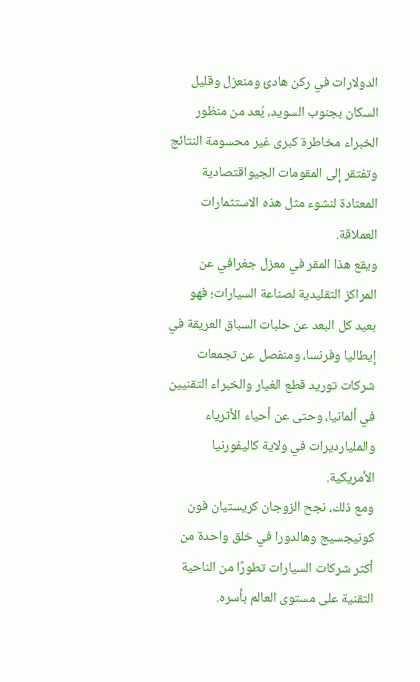الدولارات في ركن هادئ ومنعزل وقليل السكان بجنوب السويد، يُعد من منظور الخبراء مخاطرة كبرى غير محسومة النتائج وتفتقر إلى المقومات الجيواقتصادية المعتادة لنشوء مثل هذه الاستثمارات العملاقة.
ويقع هذا المقر في معزل جغرافي عن المراكز التقليدية لصناعة السيارات؛ فهو بعيد كل البعد عن حلبات السباق العريقة في إيطاليا وفرنسا، ومنفصل عن تجمعات شركات توريد قطع الغيار والخبراء التقنيين في ألمانيا، وحتى عن أحياء الأثرياء والمليارديرات في ولاية كاليفورنيا الأمريكية.
ومع ذلك، نجح الزوجان كريستيان فون كونيجسيج وهالدورا في خلق واحدة من أكثر شركات السيارات تطورًا من الناحية التقنية على مستوى العالم بأسره.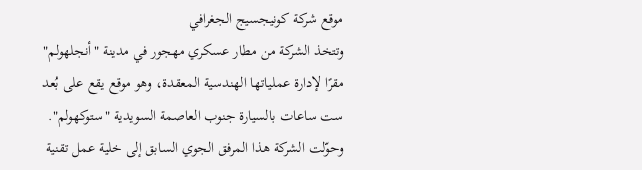موقع شركة كونيجسيج الجغرافي
وتتخذ الشركة من مطار عسكري مهجور في مدينة "أنجلهولم" مقرًا لإدارة عملياتها الهندسية المعقدة، وهو موقع يقع على بُعد ست ساعات بالسيارة جنوب العاصمة السويدية "ستوكهولم".
وحوّلت الشركة هذا المرفق الجوي السابق إلى خلية عمل تقنية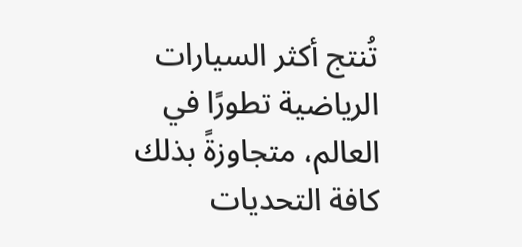تُنتج أكثر السيارات الرياضية تطورًا في العالم، متجاوزةً بذلك كافة التحديات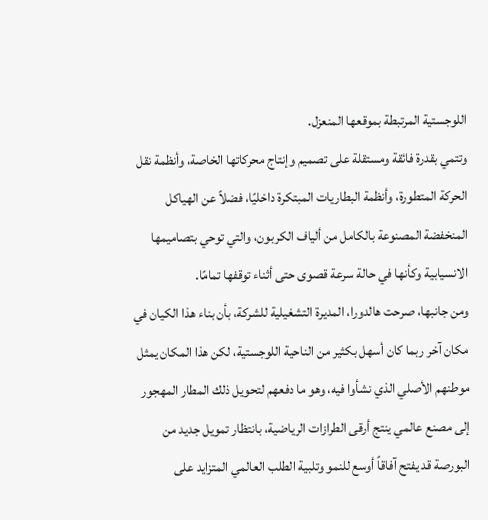اللوجستية المرتبطة بموقعها المنعزل.
وتتمي بقدرة فائقة ومستقلة على تصميم وإنتاج محركاتها الخاصة، وأنظمة نقل الحركة المتطورة، وأنظمة البطاريات المبتكرة داخليًا، فضلاً عن الهياكل المنخفضة المصنوعة بالكامل من ألياف الكربون، والتي توحي بتصاميمها الانسيابية وكأنها في حالة سرعة قصوى حتى أثناء توقفها تمامًا.
ومن جانبها، صرحت هالدورا، المديرة التشغيلية للشركة، بأن بناء هذا الكيان في مكان آخر ربما كان أسهل بكثير من الناحية اللوجستية، لكن هذا المكان يمثل موطنهم الأصلي الذي نشأوا فيه، وهو ما دفعهم لتحويل ذلك المطار المهجور إلى مصنع عالمي ينتج أرقى الطرازات الرياضية، بانتظار تمويل جديد من البورصة قد يفتح آفاقاً أوسع للنمو وتلبية الطلب العالمي المتزايد على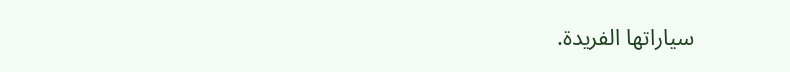سياراتها الفريدة.